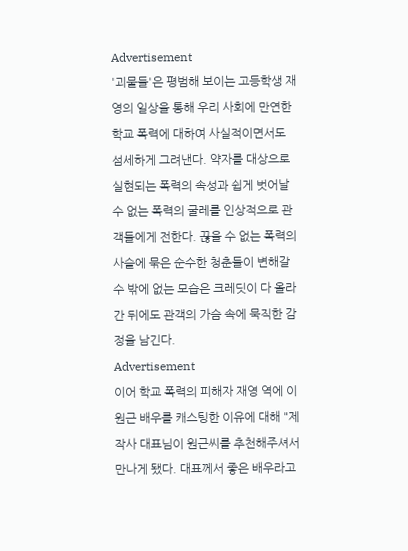Advertisement
'괴물들'은 평범해 보이는 고등학생 재영의 일상을 통해 우리 사회에 만연한 학교 폭력에 대하여 사실적이면서도 섬세하게 그려낸다. 약자를 대상으로 실현되는 폭력의 속성과 쉽게 벗어날 수 없는 폭력의 굴레를 인상적으로 관객들에게 전한다. 끊을 수 없는 폭력의 사슬에 묶은 순수한 청춘들이 변해갈 수 밖에 없는 모습은 크레딧이 다 올라간 뒤에도 관객의 가슴 속에 묵직한 감정을 남긴다.
Advertisement
이어 학교 폭력의 피해자 재영 역에 이원근 배우를 캐스팅한 이유에 대해 "제작사 대표님이 원근씨를 추천해주셔서 만나게 됐다. 대표께서 좋은 배우라고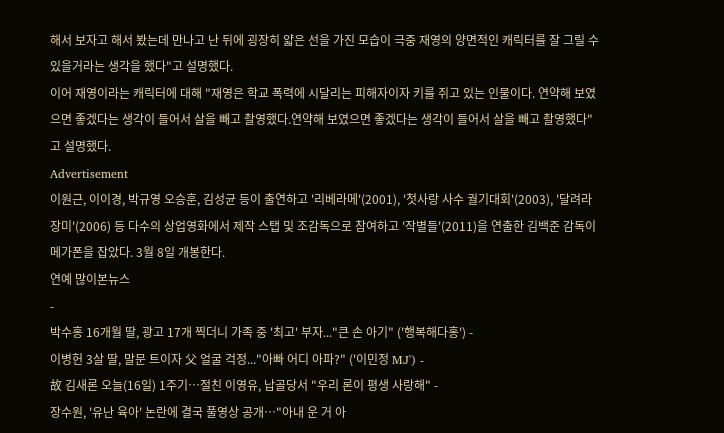해서 보자고 해서 봤는데 만나고 난 뒤에 굉장히 얇은 선을 가진 모습이 극중 재영의 양면적인 캐릭터를 잘 그릴 수 있을거라는 생각을 했다"고 설명했다.
이어 재영이라는 캐릭터에 대해 "재영은 학교 폭력에 시달리는 피해자이자 키를 쥐고 있는 인물이다. 연약해 보였으면 좋겠다는 생각이 들어서 살을 빼고 촬영했다.연약해 보였으면 좋겠다는 생각이 들어서 살을 빼고 촬영했다"고 설명했다.
Advertisement
이원근, 이이경, 박규영 오승훈, 김성균 등이 출연하고 '리베라메'(2001), '첫사랑 사수 궐기대회'(2003), '달려라 장미'(2006) 등 다수의 상업영화에서 제작 스탭 및 조감독으로 참여하고 '작별들'(2011)을 연출한 김백준 감독이 메가폰을 잡았다. 3월 8일 개봉한다.
연예 많이본뉴스
-
박수홍 16개월 딸, 광고 17개 찍더니 가족 중 '최고' 부자..."큰 손 아기" ('행복해다홍') -
이병헌 3살 딸, 말문 트이자 父 얼굴 걱정..."아빠 어디 아파?" ('이민정 MJ') -
故 김새론 오늘(16일) 1주기…절친 이영유, 납골당서 "우리 론이 평생 사랑해" -
장수원, '유난 육아' 논란에 결국 풀영상 공개…"아내 운 거 아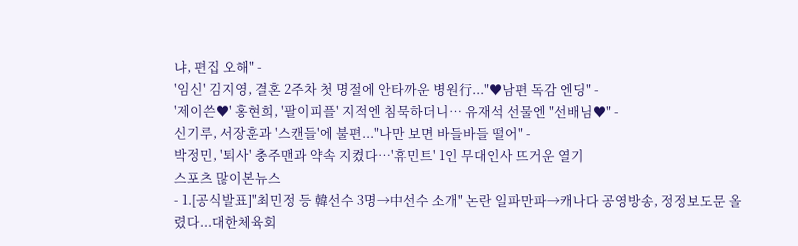냐, 편집 오해" -
'임신' 김지영, 결혼 2주차 첫 명절에 안타까운 병원行..."♥남편 독감 엔딩" -
'제이쓴♥' 홍현희, '팔이피플' 지적엔 침묵하더니… 유재석 선물엔 "선배님♥" -
신기루, 서장훈과 '스캔들'에 불편..."나만 보면 바들바들 떨어" -
박정민, '퇴사' 충주맨과 약속 지켰다…'휴민트' 1인 무대인사 뜨거운 열기
스포츠 많이본뉴스
- 1.[공식발표]"최민정 등 韓선수 3명→中선수 소개" 논란 일파만파→캐나다 공영방송, 정정보도문 올렸다...대한체육회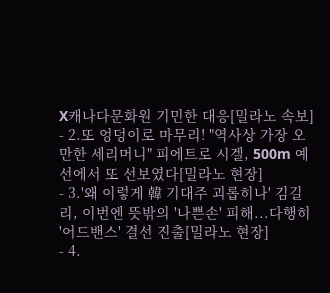X캐나다문화원 기민한 대응[밀라노 속보]
- 2.또 엉덩이로 마무리! "역사상 가장 오만한 세리머니" 피에트로 시겔, 500m 예선에서 또 선보였다[밀라노 현장]
- 3.'왜 이렇게 韓 기대주 괴롭히나' 김길리, 이번엔 뜻밖의 '나쁜손' 피해...다행히 '어드밴스' 결선 진출[밀라노 현장]
- 4.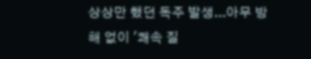상상만 했던 독주 발생...아무 방해 없이 '쾌속 질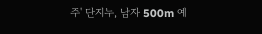주' 단지누, 남자 500m 예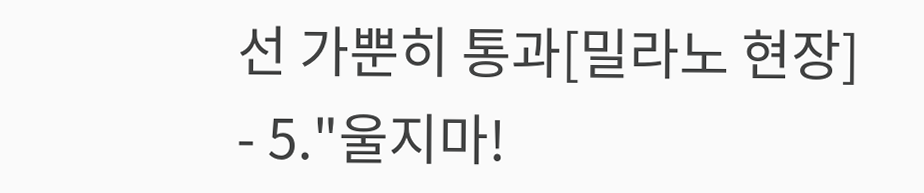선 가뿐히 통과[밀라노 현장]
- 5."울지마!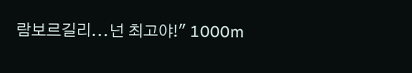람보르길리...넌 최고야!" 1000m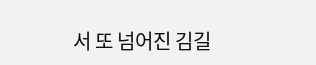서 또 넘어진 김길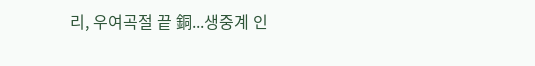리, 우여곡절 끝 銅...생중계 인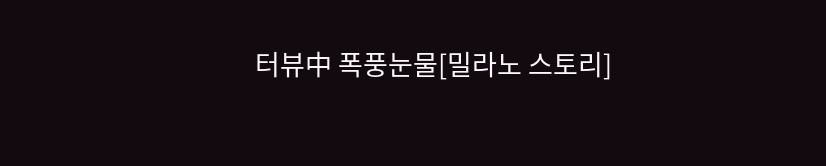터뷰中 폭풍눈물[밀라노 스토리]